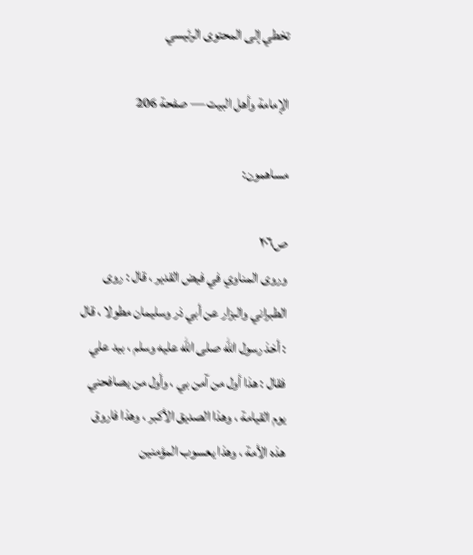تخطي إلى المحتوى الرئيسي

الإمامة وأهل البيت — صفحة 206

مساهمون:

ص٢٠٦
وروى المناوي في فيض القدير ، قال : روى الطبراني والبزار عن أبي ذر وسليمان مطولا ، قال : أخذ رسول الله صلى الله عليه وسلم ، بيد علي فقال : هذا أول من آمن بي ، وأول من يصافحني يوم القيامة ، وهذا الصديق الأكبر ، وهذا فاروق هذه الأمة ، وهذا يعسوب المؤمنين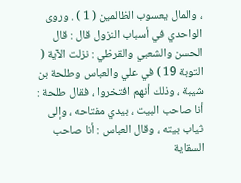، والمال يعسوب الظالمين ( 1 ) . وروى الواحدي في أسباب النزول قال : قال الحسن والشعبي والقرظي : نزلت الآية ( التوبة 19 ) في علي والعباس وطلحة بن شيبة ، وذلك أنهم افتخروا ، فقال طلحة : أنا صاحب البيت ، بيدي مفتاحه ، وإلى ثياب بيته ، وقال العباس : أنا صاحب السقاية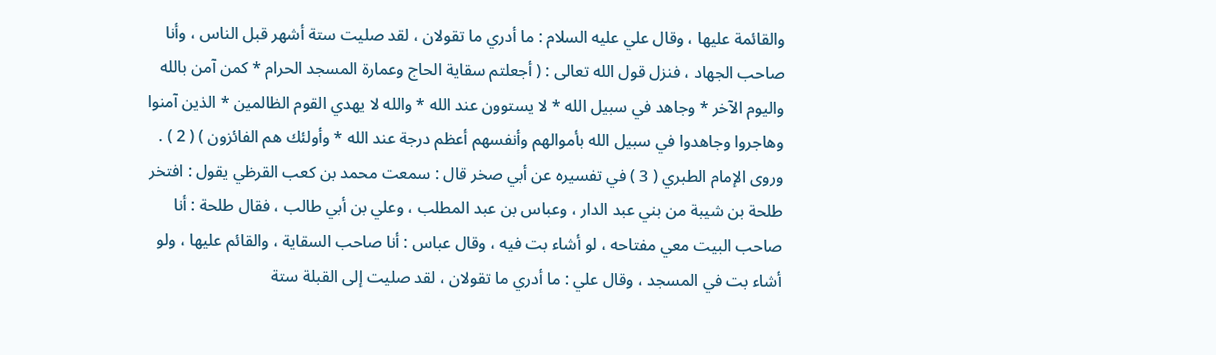والقائمة عليها ، وقال علي عليه السلام : ما أدري ما تقولان ، لقد صليت ستة أشهر قبل الناس ، وأنا صاحب الجهاد ، فنزل قول الله تعالى : ( أجعلتم سقاية الحاج وعمارة المسجد الحرام * كمن آمن بالله واليوم الآخر * وجاهد في سبيل الله * لا يستوون عند الله * والله لا يهدي القوم الظالمين * الذين آمنوا وهاجروا وجاهدوا في سبيل الله بأموالهم وأنفسهم أعظم درجة عند الله * وأولئك هم الفائزون ) ( 2 ) . وروى الإمام الطبري ( 3 ) في تفسيره عن أبي صخر قال : سمعت محمد بن كعب القرظي يقول : افتخر طلحة بن شيبة من بني عبد الدار ، وعباس بن عبد المطلب ، وعلي بن أبي طالب ، فقال طلحة : أنا صاحب البيت معي مفتاحه ، لو أشاء بت فيه ، وقال عباس : أنا صاحب السقاية ، والقائم عليها ، ولو أشاء بت في المسجد ، وقال علي : ما أدري ما تقولان ، لقد صليت إلى القبلة ستة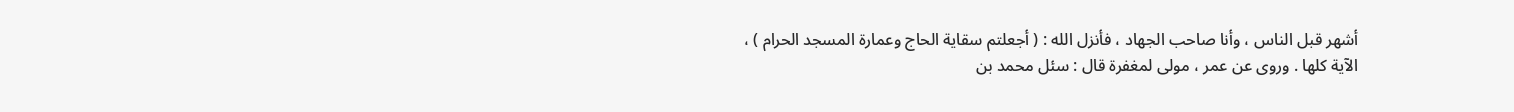أشهر قبل الناس ، وأنا صاحب الجهاد ، فأنزل الله : ( أجعلتم سقاية الحاج وعمارة المسجد الحرام ) ، الآية كلها . وروى عن عمر ، مولى لمغفرة قال : سئل محمد بن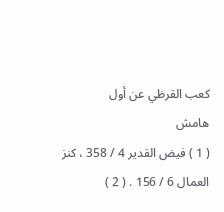كعب القرظي عن أول
هامش
( 1 ) فيض القدير 4 / 358 ، كنز العمال 6 / 156 . ( 2 )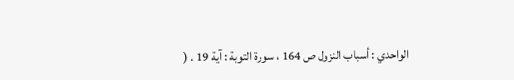الواحدي : أسباب النزول ص 164 ، سورة التوبة : آية 19 . (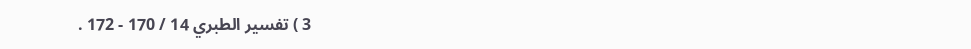3 ) تفسير الطبري 14 / 170 - 172 .